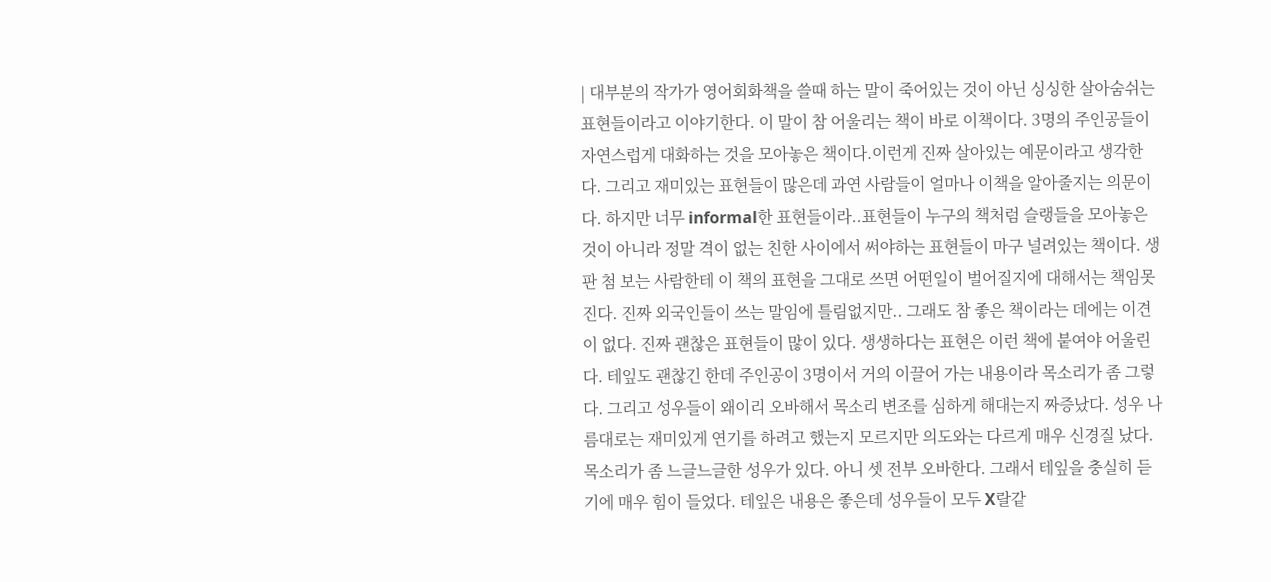| 대부분의 작가가 영어회화책을 쓸때 하는 말이 죽어있는 것이 아닌 싱싱한 살아숨쉬는 표현들이라고 이야기한다. 이 말이 참 어울리는 책이 바로 이책이다. 3명의 주인공들이 자연스럽게 대화하는 것을 모아놓은 책이다.이런게 진짜 살아있는 예문이라고 생각한다. 그리고 재미있는 표현들이 많은데 과연 사람들이 얼마나 이책을 알아줄지는 의문이다. 하지만 너무 informal한 표현들이라..표현들이 누구의 책처럼 슬랭들을 모아놓은 것이 아니라 정말 격이 없는 친한 사이에서 써야하는 표현들이 마구 널려있는 책이다. 생판 첨 보는 사람한테 이 책의 표현을 그대로 쓰면 어떤일이 벌어질지에 대해서는 책임못진다. 진짜 외국인들이 쓰는 말임에 틀림없지만.. 그래도 참 좋은 책이라는 데에는 이견이 없다. 진짜 괜찮은 표현들이 많이 있다. 생생하다는 표현은 이런 책에 붙여야 어울린다. 테잎도 괜찮긴 한데 주인공이 3명이서 거의 이끌어 가는 내용이라 목소리가 좀 그렇다. 그리고 성우들이 왜이리 오바해서 목소리 변조를 심하게 해대는지 짜증났다. 성우 나름대로는 재미있게 연기를 하려고 했는지 모르지만 의도와는 다르게 매우 신경질 났다. 목소리가 좀 느글느글한 성우가 있다. 아니 셋 전부 오바한다. 그래서 테잎을 충실히 듣기에 매우 힘이 들었다. 테잎은 내용은 좋은데 성우들이 모두 X랄같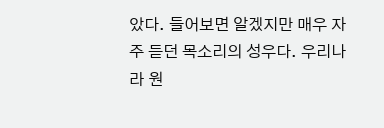았다. 들어보면 알겠지만 매우 자주 듣던 목소리의 성우다. 우리나라 원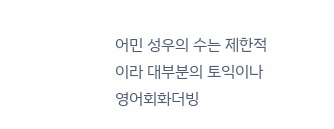어민 성우의 수는 제한적이라 대부분의 토익이나 영어회화더빙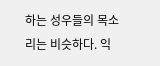하는 성우들의 목소리는 비슷하다. 익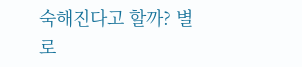숙해진다고 할까? 별로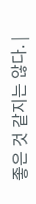좋은 것 같지는 않다. |